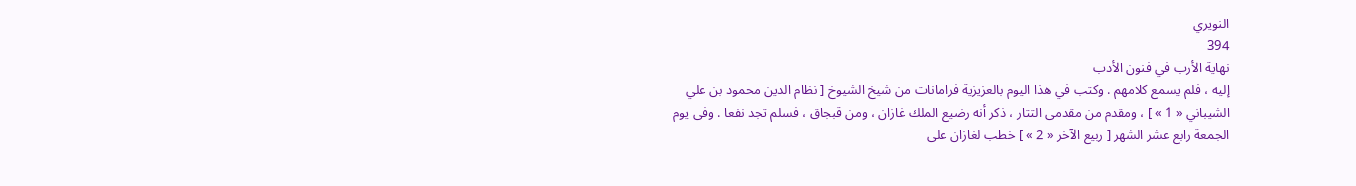النويري
394
نهاية الأرب في فنون الأدب
إليه ، فلم يسمع كلامهم . وكتب في هذا اليوم بالعزيزية فرامانات من شيخ الشيوخ [ نظام الدين محمود بن علي الشيباني « 1 » ] ، ومقدم من مقدمى التتار ، ذكر أنه رضيع الملك غازان ، ومن قبجاق ، فسلم تجد نفعا . وفى يوم الجمعة رابع عشر الشهر [ ربيع الآخر « 2 » ] خطب لغازان على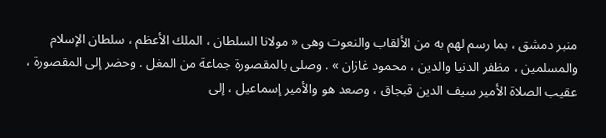منبر دمشق ، بما رسم لهم به من الألقاب والنعوت وهى « مولانا السلطان ، الملك الأعظم ، سلطان الإسلام والمسلمين ، مظفر الدنيا والدين ، محمود غازان » . وصلى بالمقصورة جماعة من المغل . وحضر إلى المقصورة ، عقيب الصلاة الأمير سيف الدين قبجاق ، وصعد هو والأمير إسماعيل ، إلى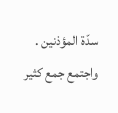سدّة المؤذنين . واجتمع جمع كثير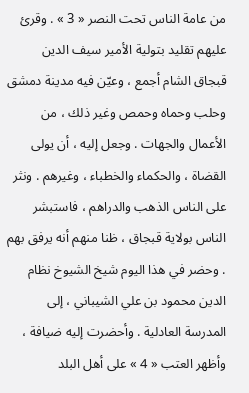من عامة الناس تحت النصر « 3 » . وقرئ عليهم تقليد بتولية الأمير سيف الدين قبجاق الشام أجمع ، وعيّن فيه مدينة دمشق وحلب وحماه وحمص وغير ذلك ، من الأعمال والجهات . وجعل إليه ، أن يولى القضاة ، والحكماء والخطباء ، وغيرهم . ونثر على الناس الذهب والدراهم ، فاستبشر الناس بولاية قبجاق ، ظنا منهم أنه يرفق بهم . وحضر في هذا اليوم شيخ الشيوخ نظام الدين محمود بن علي الشيباني ، إلى المدرسة العادلية . وأحضرت إليه ضيافة ، وأظهر العتب « 4 » على أهل البلد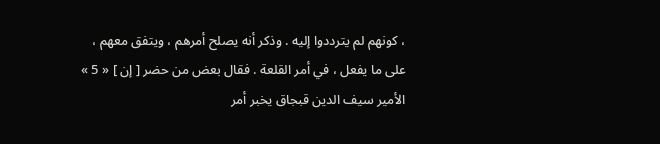، كونهم لم يترددوا إليه . وذكر أنه يصلح أمرهم ، ويتفق معهم ، على ما يفعل ، في أمر القلعة . فقال بعض من حضر [ إن ] « 5 » الأمير سيف الدين قبجاق يخبر أمر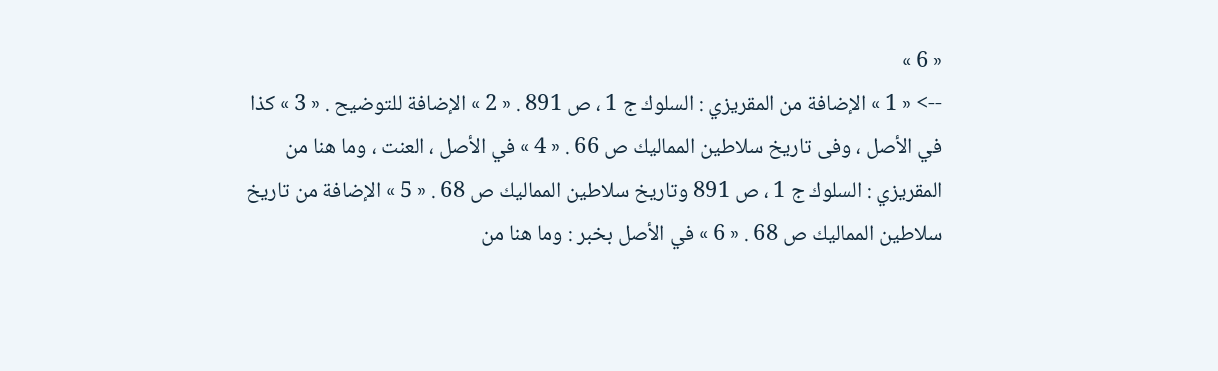« 6 »
--> « 1 » الإضافة من المقريزي : السلوك ج 1 ، ص 891 . « 2 » الإضافة للتوضيح . « 3 » كذا في الأصل ، وفى تاريخ سلاطين المماليك ص 66 . « 4 » في الأصل ، العنت ، وما هنا من المقريزي : السلوك ج 1 ، ص 891 وتاريخ سلاطين المماليك ص 68 . « 5 » الإضافة من تاريخ سلاطين المماليك ص 68 . « 6 » في الأصل بخبر : وما هنا من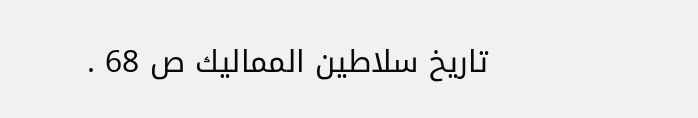تاريخ سلاطين المماليك ص 68 .